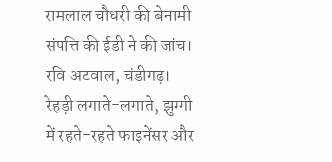रामलाल चौधरी की बेनामी संपत्ति की ईडी ने की जांच।
रवि अटवाल, चंडीगढ़। रेहड़ी लगाते-लगाते, झुग्गी में रहते-रहते फाइनेंसर और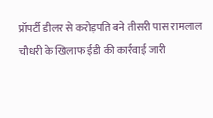प्रॉपर्टी डीलर से करोड़पति बने तीसरी पास रामलाल चौधरी के खिलाफ ईडी की कार्रवाई जारी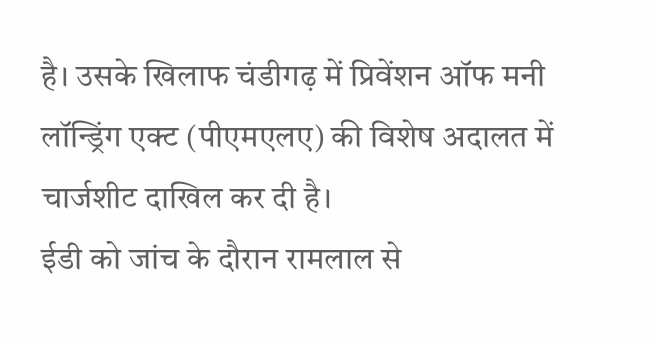है। उसके खिलाफ चंडीगढ़ में प्रिवेंशन ऑफ मनी लॉन्ड्रिंग एक्ट (पीएमएलए) की विशेष अदालत में चार्जशीट दाखिल कर दी है।
ईडी को जांच के दौरान रामलाल से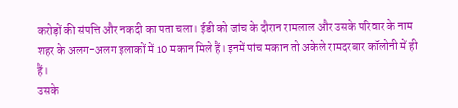करोड़ों की संपत्ति और नकदी का पता चला। ईडी को जांच के दौरान रामलाल और उसके परिवार के नाम शहर के अलग-अलग इलाकों में 10 मकान मिले हैं। इनमें पांच मकान तो अकेले रामदरबार कॉलोनी में ही हैं।
उसके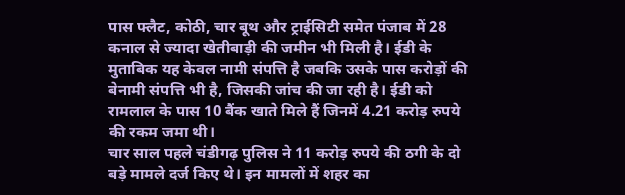पास फ्लैट, कोठी, चार बूथ और ट्राईसिटी समेत पंजाब में 28 कनाल से ज्यादा खेतीबाड़ी की जमीन भी मिली है। ईडी के मुताबिक यह केवल नामी संपत्ति है जबकि उसके पास करोड़ों की बेनामी संपत्ति भी है, जिसकी जांच की जा रही है। ईडी को रामलाल के पास 10 बैंक खाते मिले हैं जिनमें 4.21 करोड़ रुपये की रकम जमा थी।
चार साल पहले चंडीगढ़ पुलिस ने 11 करोड़ रुपये की ठगी के दो बड़े मामले दर्ज किए थे। इन मामलों में शहर का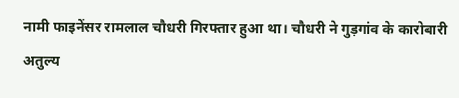नामी फाइनेंसर रामलाल चौधरी गिरफ्तार हुआ था। चौधरी ने गुड़गांव के कारोबारी अतुल्य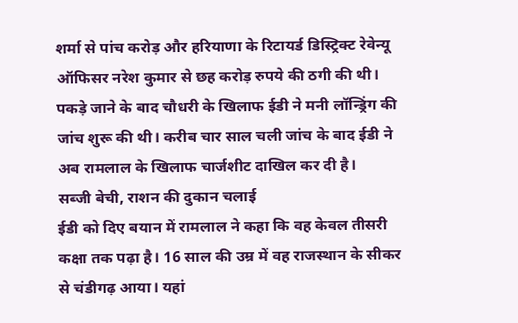शर्मा से पांच करोड़ और हरियाणा के रिटायर्ड डिस्ट्रिक्ट रेवेन्यू ऑफिसर नरेश कुमार से छह करोड़ रुपये की ठगी की थी।
पकड़े जाने के बाद चौधरी के खिलाफ ईडी ने मनी लॉन्ड्रिंग की जांच शुरू की थी। करीब चार साल चली जांच के बाद ईडी ने अब रामलाल के खिलाफ चार्जशीट दाखिल कर दी है।
सब्जी बेची, राशन की दुकान चलाई
ईडी को दिए बयान में रामलाल ने कहा कि वह केवल तीसरी कक्षा तक पढ़ा है। 16 साल की उम्र में वह राजस्थान के सीकर से चंडीगढ़ आया। यहां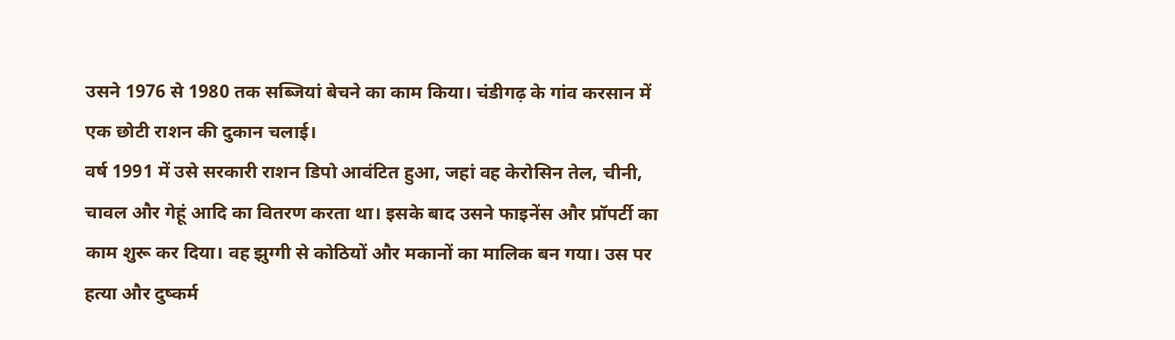उसने 1976 से 1980 तक सब्जियां बेचने का काम किया। चंडीगढ़ के गांव करसान में एक छोटी राशन की दुकान चलाई।
वर्ष 1991 में उसे सरकारी राशन डिपो आवंटित हुआ, जहां वह केरोसिन तेल, चीनी, चावल और गेहूं आदि का वितरण करता था। इसके बाद उसने फाइनेंस और प्रॉपर्टी का काम शुरू कर दिया। वह झुग्गी से कोठियों और मकानों का मालिक बन गया। उस पर हत्या और दुष्कर्म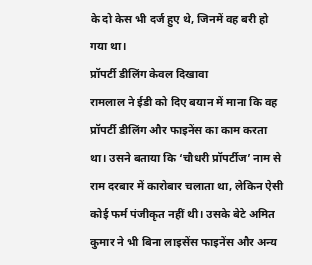के दो केस भी दर्ज हुए थे, जिनमें वह बरी हो गया था।
प्रॉपर्टी डीलिंग केवल दिखावा
रामलाल ने ईडी को दिए बयान में माना कि वह प्रॉपर्टी डीलिंग और फाइनेंस का काम करता था। उसने बताया कि ‘चौधरी प्रॉपर्टीज’ नाम से राम दरबार में कारोबार चलाता था, लेकिन ऐसी कोई फर्म पंजीकृत नहीं थी। उसके बेटे अमित कुमार ने भी बिना लाइसेंस फाइनेंस और अन्य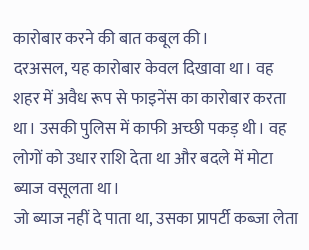कारोबार करने की बात कबूल की।
दरअसल, यह कारोबार केवल दिखावा था। वह शहर में अवैध रूप से फाइनेंस का कारोबार करता था। उसकी पुलिस में काफी अच्छी पकड़ थी। वह लोगों को उधार राशि देता था और बदले में मोटा ब्याज वसूलता था।
जो ब्याज नहीं दे पाता था, उसका प्रापर्टी कब्जा लेता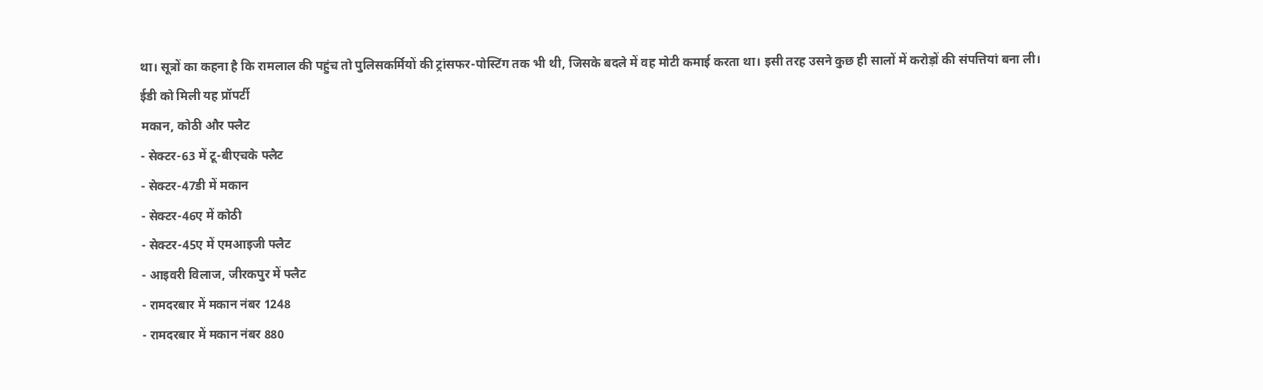था। सूत्रों का कहना है कि रामलाल की पहुंच तो पुलिसकर्मियों की ट्रांसफर-पोस्टिंग तक भी थी, जिसके बदले में वह मोटी कमाई करता था। इसी तरह उसने कुछ ही सालों में करोड़ों की संपत्तियां बना ली।
ईडी को मिली यह प्रॉपर्टी
मकान, कोठी और फ्लैट
- सेक्टर-63 में टू-बीएचके फ्लैट
- सेक्टर-47डी में मकान
- सेक्टर-46ए में कोठी
- सेक्टर-45ए में एमआइजी फ्लैट
- आइवरी विलाज, जीरकपुर में फ्लैट
- रामदरबार में मकान नंबर 1248
- रामदरबार में मकान नंबर 880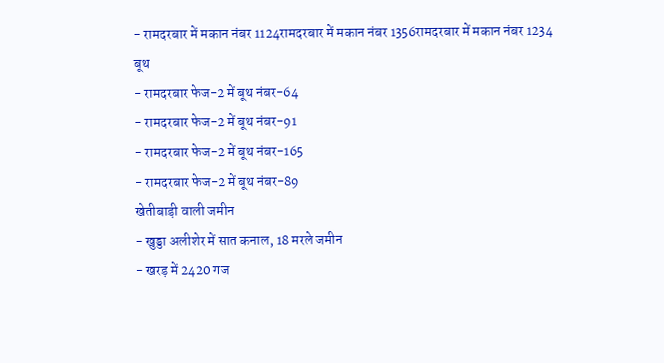- रामदरबार में मकान नंबर 1124रामदरबार में मकान नंबर 1356रामदरबार में मकान नंबर 1234
बूथ
- रामदरबार फेज-2 में बूथ नंबर-64
- रामदरबार फेज-2 में बूथ नंबर-91
- रामदरबार फेज-2 में बूथ नंबर-165
- रामदरबार फेज-2 में बूथ नंबर-89
खेतीबाड़ी वाली जमीन
- खुड्डा अलीशेर में सात कनाल, 18 मरले जमीन
- खरड़ में 2420 गज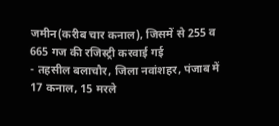जमीन(करीब चार कनाल), जिसमें से 255 व 665 गज की रजिस्ट्री करवाई गई
- तहसील बलाचौर, जिला नवांशहर, पंजाब में 17 कनाल, 15 मरले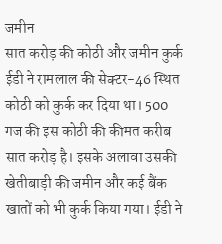जमीन
सात करोड़ की कोठी और जमीन कुर्क
ईडी ने रामलाल की सेक्टर-46 स्थित कोठी को कुर्क कर दिया था। 500 गज की इस कोठी की कीमत करीब सात करोड़ है। इसके अलावा उसकी खेतीबाड़ी की जमीन और कई बैंक खातों को भी कुर्क किया गया। ईडी ने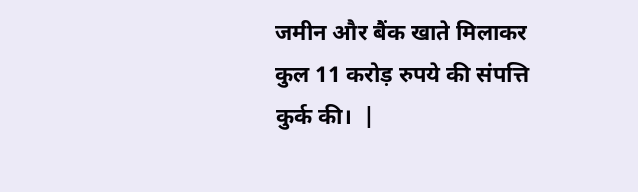जमीन और बैंक खाते मिलाकर कुल 11 करोड़ रुपये की संपत्ति कुर्क की।  |